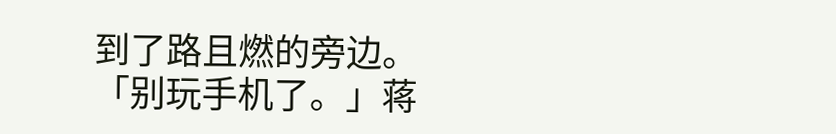到了路且燃的旁边。
「别玩手机了。」蒋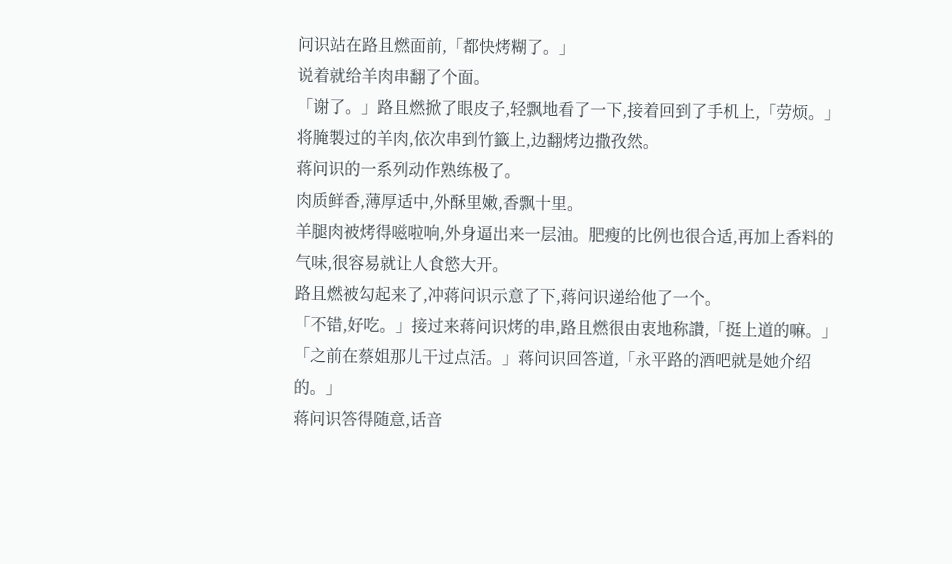问识站在路且燃面前,「都快烤糊了。」
说着就给羊肉串翻了个面。
「谢了。」路且燃掀了眼皮子,轻飘地看了一下,接着回到了手机上,「劳烦。」
将腌製过的羊肉,依次串到竹籤上,边翻烤边撒孜然。
蒋问识的一系列动作熟练极了。
肉质鲜香,薄厚适中,外酥里嫩,香飘十里。
羊腿肉被烤得嗞啦响,外身逼出来一层油。肥瘦的比例也很合适,再加上香料的气味,很容易就让人食慾大开。
路且燃被勾起来了,冲蒋问识示意了下,蒋问识递给他了一个。
「不错,好吃。」接过来蒋问识烤的串,路且燃很由衷地称讚,「挺上道的嘛。」
「之前在蔡姐那儿干过点活。」蒋问识回答道,「永平路的酒吧就是她介绍的。」
蒋问识答得随意,话音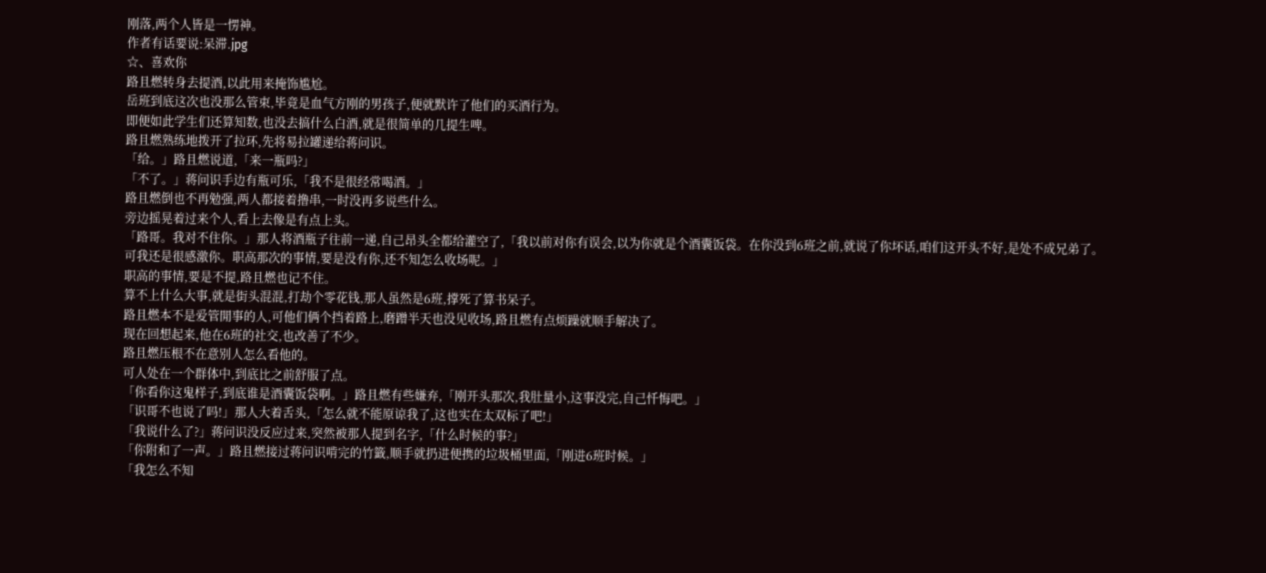刚落,两个人皆是一愣神。
作者有话要说:呆滞.jpg
☆、喜欢你
路且燃转身去提酒,以此用来掩饰尴尬。
岳班到底这次也没那么管束,毕竟是血气方刚的男孩子,便就默许了他们的买酒行为。
即便如此学生们还算知数,也没去搞什么白酒,就是很简单的几提生啤。
路且燃熟练地拨开了拉环,先将易拉罐递给蒋问识。
「给。」路且燃说道,「来一瓶吗?」
「不了。」蒋问识手边有瓶可乐,「我不是很经常喝酒。」
路且燃倒也不再勉强,两人都接着撸串,一时没再多说些什么。
旁边摇晃着过来个人,看上去像是有点上头。
「路哥。我对不住你。」那人将酒瓶子往前一递,自己昂头全都给灌空了,「我以前对你有误会,以为你就是个酒囊饭袋。在你没到6班之前,就说了你坏话,咱们这开头不好,是处不成兄弟了。可我还是很感激你。职高那次的事情,要是没有你,还不知怎么收场呢。」
职高的事情,要是不提,路且燃也记不住。
算不上什么大事,就是街头混混,打劫个零花钱,那人虽然是6班,撑死了算书呆子。
路且燃本不是爱管閒事的人,可他们俩个挡着路上,磨蹭半天也没见收场,路且燃有点烦躁就顺手解决了。
现在回想起来,他在6班的社交,也改善了不少。
路且燃压根不在意别人怎么看他的。
可人处在一个群体中,到底比之前舒服了点。
「你看你这鬼样子,到底谁是酒囊饭袋啊。」路且燃有些嫌弃,「刚开头那次,我肚量小,这事没完,自己忏悔吧。」
「识哥不也说了吗!」那人大着舌头,「怎么就不能原谅我了,这也实在太双标了吧!」
「我说什么了?」蒋问识没反应过来,突然被那人提到名字,「什么时候的事?」
「你附和了一声。」路且燃接过蒋问识啃完的竹籤,顺手就扔进便携的垃圾桶里面,「刚进6班时候。」
「我怎么不知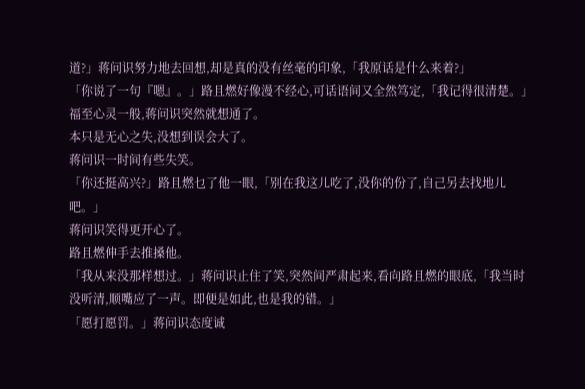道?」蒋问识努力地去回想,却是真的没有丝毫的印象,「我原话是什么来着?」
「你说了一句『嗯』。」路且燃好像漫不经心,可话语间又全然笃定,「我记得很清楚。」
福至心灵一般,蒋问识突然就想通了。
本只是无心之失,没想到误会大了。
蒋问识一时间有些失笑。
「你还挺高兴?」路且燃乜了他一眼,「别在我这儿吃了,没你的份了,自己另去找地儿吧。」
蒋问识笑得更开心了。
路且燃伸手去推搡他。
「我从来没那样想过。」蒋问识止住了笑,突然间严肃起来,看向路且燃的眼底,「我当时没听清,顺嘴应了一声。即便是如此,也是我的错。」
「愿打愿罚。」蒋问识态度诚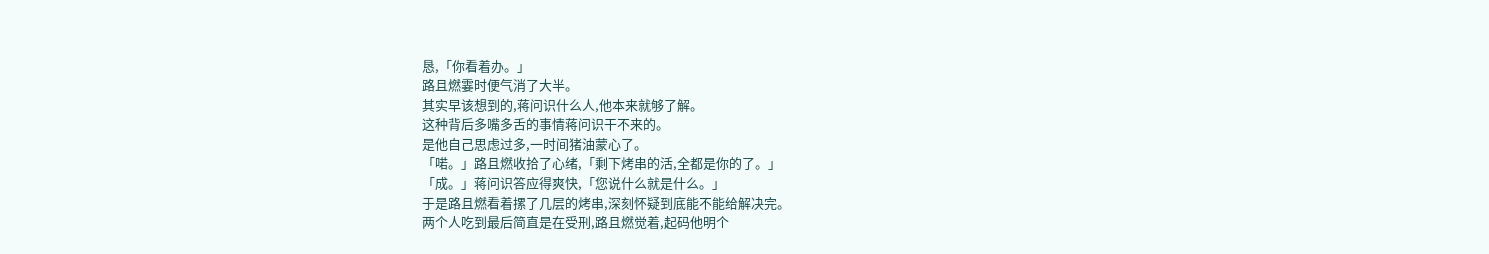恳,「你看着办。」
路且燃霎时便气消了大半。
其实早该想到的,蒋问识什么人,他本来就够了解。
这种背后多嘴多舌的事情蒋问识干不来的。
是他自己思虑过多,一时间猪油蒙心了。
「喏。」路且燃收拾了心绪,「剩下烤串的活,全都是你的了。」
「成。」蒋问识答应得爽快,「您说什么就是什么。」
于是路且燃看着摞了几层的烤串,深刻怀疑到底能不能给解决完。
两个人吃到最后简直是在受刑,路且燃觉着,起码他明个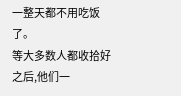一整天都不用吃饭了。
等大多数人都收拾好之后,他们一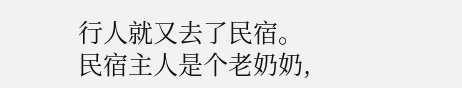行人就又去了民宿。
民宿主人是个老奶奶,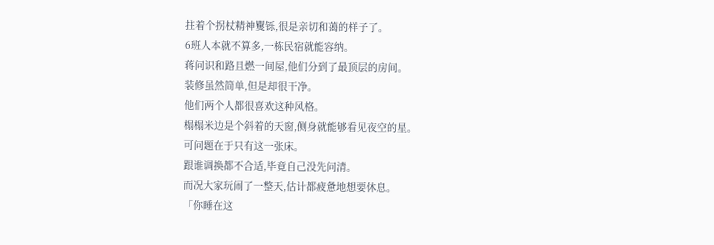拄着个拐杖精神矍铄,很是亲切和蔼的样子了。
6班人本就不算多,一栋民宿就能容纳。
蒋问识和路且燃一间屋,他们分到了最顶层的房间。
装修虽然简单,但是却很干净。
他们两个人都很喜欢这种风格。
榻榻米边是个斜着的天窗,侧身就能够看见夜空的星。
可问题在于只有这一张床。
跟谁调换都不合适,毕竟自己没先问清。
而况大家玩闹了一整天,估计都疲惫地想要休息。
「你睡在这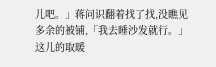儿吧。」蒋问识翻着找了找,没瞧见多余的被铺,「我去睡沙发就行。」
这儿的取暖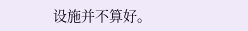设施并不算好。